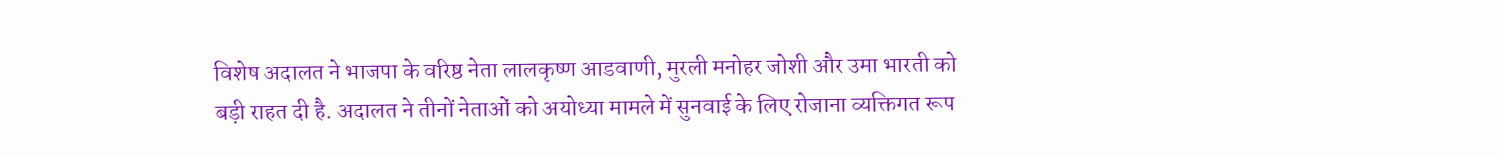विशेष अदालत ने भाजपा के वरिष्ठ नेता लालकृष्ण आडवाणी, मुरली मनोहर जोशी और उमा भारती को बड़ी राहत दी है. अदालत ने तीनों नेताओं को अयोध्या मामले में सुनवाई के लिए रोजाना व्यक्तिगत रूप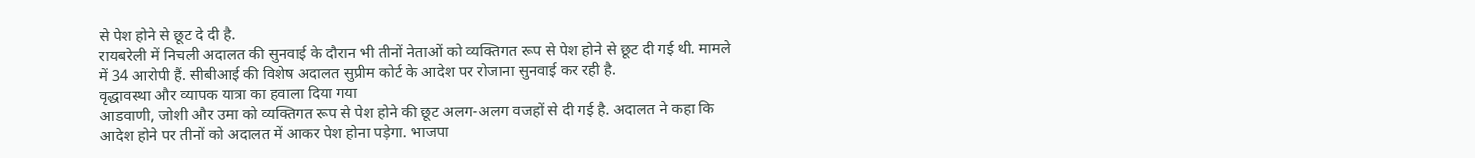से पेश होने से छूट दे दी है.
रायबरेली में निचली अदालत की सुनवाई के दौरान भी तीनों नेताओं को व्यक्तिगत रूप से पेश होने से छूट दी गई थी. मामले में 34 आरोपी हैं. सीबीआई की विशेष अदालत सुप्रीम कोर्ट के आदेश पर रोजाना सुनवाई कर रही है.
वृद्धावस्था और व्यापक यात्रा का हवाला दिया गया
आडवाणी, जोशी और उमा को व्यक्तिगत रूप से पेश होने की छूट अलग-अलग वजहों से दी गई है. अदालत ने कहा कि आदेश होने पर तीनों को अदालत में आकर पेश होना पड़ेगा. भाजपा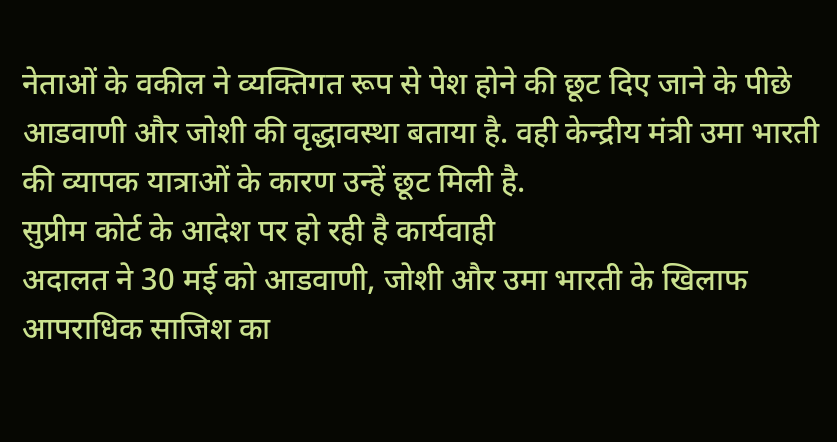नेताओं के वकील ने व्यक्तिगत रूप से पेश होने की छूट दिए जाने के पीछे आडवाणी और जोशी की वृद्धावस्था बताया है. वही केन्द्रीय मंत्री उमा भारती की व्यापक यात्राओं के कारण उन्हें छूट मिली है.
सुप्रीम कोर्ट के आदेश पर हो रही है कार्यवाही
अदालत ने 30 मई को आडवाणी, जोशी और उमा भारती के खिलाफ आपराधिक साजिश का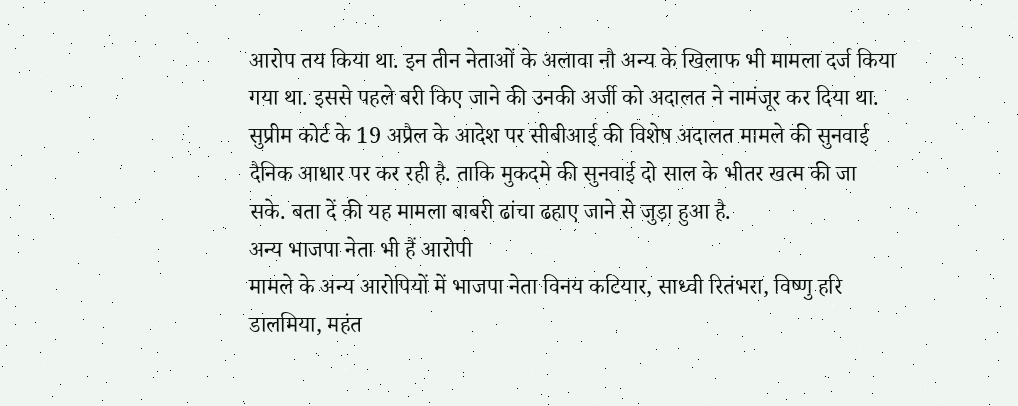आरोप तय किया था. इन तीन नेताओं के अलावा नौ अन्य के खिलाफ भी मामला दर्ज किया गया था. इससे पहले बरी किए जाने की उनकी अर्जी को अदालत ने नामंजूर कर दिया था. सुप्रीम कोर्ट के 19 अप्रैल के आदेश पर सीबीआई की विशेष अदालत मामले की सुनवाई दैनिक आधार पर कर रही है. ताकि मुकदमे की सुनवाई दो साल के भीतर खत्म की जा सके. बता दें की यह मामला बाबरी ढांचा ढहाए जाने से जुड़ा हुआ है.
अन्य भाजपा नेता भी हैं आरोपी
मामले के अन्य आरोपियों में भाजपा नेता विनय कटियार, साध्वी रितंभरा, विष्णु हरि डालमिया, महंत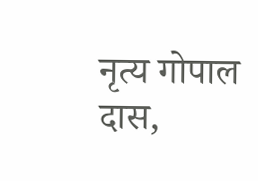नृत्य गोपाल दास,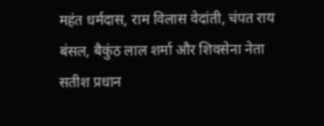महंत धर्मदास, राम विलास वेदांती, चंपत राय बंसल, बैकुंठ लाल शर्मा और शिवसेना नेता सतीश प्रधान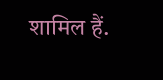शामिल हैं.